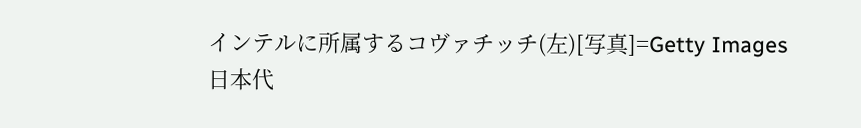インテルに所属するコヴァチッチ(左)[写真]=Getty Images
日本代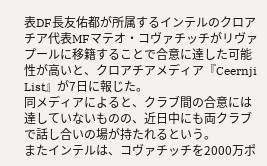表DF長友佑都が所属するインテルのクロアチア代表MFマテオ・コヴァチッチがリヴァプールに移籍することで合意に達した可能性が高いと、クロアチアメディア『Ceernji List』が7日に報じた。
同メディアによると、クラブ間の合意には達していないものの、近日中にも両クラブで話し合いの場が持たれるという。
またインテルは、コヴァチッチを2000万ポ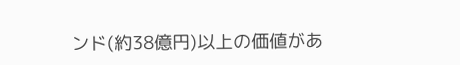ンド(約38億円)以上の価値があ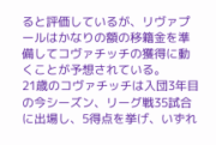ると評価しているが、リヴァプールはかなりの額の移籍金を準備してコヴァチッチの獲得に動くことが予想されている。
21歳のコヴァチッチは入団3年目の今シーズン、リーグ戦35試合に出場し、5得点を挙げ、いずれ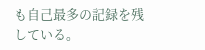も自己最多の記録を残している。